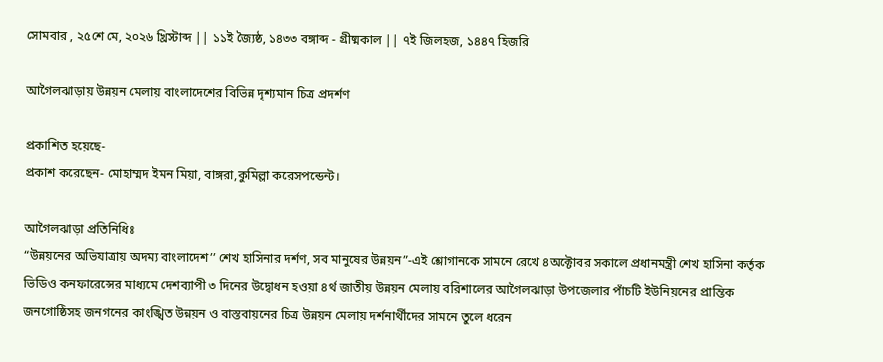সোমবার , ২৫শে মে, ২০২৬ খ্রিস্টাব্দ || ১১ই জ্যৈষ্ঠ, ১৪৩৩ বঙ্গাব্দ - গ্রীষ্মকাল || ৭ই জিলহজ, ১৪৪৭ হিজরি

আগৈলঝাড়ায় উন্নয়ন মেলায় বাংলাদেশের বিভিন্ন দৃশ্যমান চিত্র প্রদর্শণ

প্রকাশিত হয়েছে-
প্রকাশ করেছেন- মোহাম্মদ ইমন মিয়া, বাঙ্গরা,কুমিল্লা করেসপন্ডেন্ট।

আগৈলঝাড়া প্রতিনিধিঃ
“উন্নয়নের অভিযাত্রায় অদম্য বাংলাদেশ’’ শেখ হাসিনার দর্শণ, সব মানুষের উন্নয়ন”-এই শ্লোগানকে সামনে রেখে ৪অক্টোবর সকালে প্রধানমন্ত্রী শেখ হাসিনা কর্তৃক ভিডিও কনফারেন্সের মাধ্যমে দেশব্যাপী ৩ দিনের উদ্বোধন হওয়া ৪র্থ জাতীয় উন্নয়ন মেলায় বরিশালের আগৈলঝাড়া উপজেলার পাঁচটি ইউনিয়নের প্রান্তিক জনগোষ্ঠিসহ জনগনের কাংঙ্খিত উন্নয়ন ও বাস্তবায়নের চিত্র উন্নয়ন মেলায় দর্শনার্থীদের সামনে তুলে ধরেন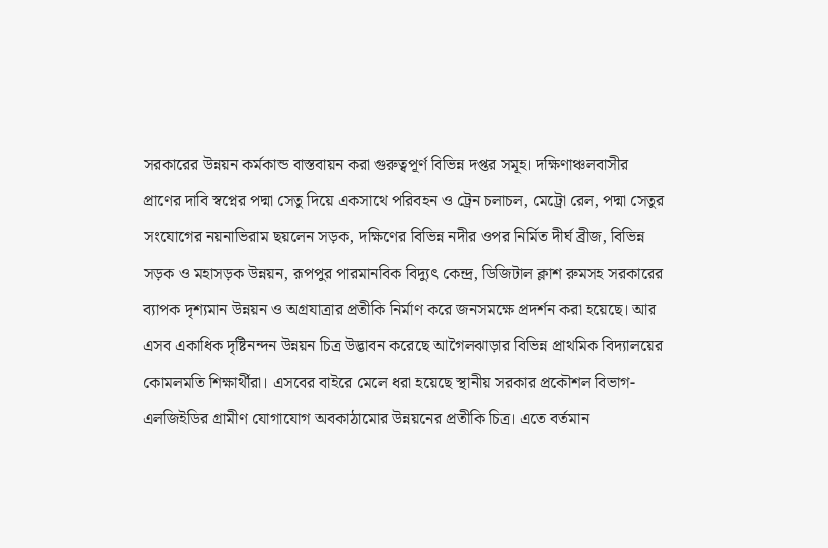সরকারের উন্নয়ন কর্মকান্ড বাস্তবায়ন করা গুরুত্বপূর্ণ বিভিন্ন দপ্তর সমূহ। দক্ষিণাঞ্চলবাসীর প্রাণের দাবি স্বপ্নের পদ্মা সেতু দিয়ে একসাথে পরিবহন ও ট্রেন চলাচল, মেট্রো রেল, পদ্মা সেতুর সংযোগের নয়নাভিরাম ছয়লেন সড়ক, দক্ষিণের বিভিন্ন নদীর ওপর নির্মিত দীর্ঘ ব্রীজ, বিভিন্ন সড়ক ও মহাসড়ক উন্নয়ন, রূপপুর পারমানবিক বিদ্যুৎ কেন্দ্র, ডিজিটাল ক্লাশ রুমসহ সরকারের ব্যাপক দৃশ্যমান উন্নয়ন ও অগ্রযাত্রার প্রতীকি নির্মাণ করে জনসমক্ষে প্রদর্শন করা হয়েছে। আর এসব একাধিক দৃষ্টিনন্দন উন্নয়ন চিত্র উদ্ভাবন করেছে আগৈলঝাড়ার বিভিন্ন প্রাথমিক বিদ্যালয়ের কোমলমতি শিক্ষার্থীরা। এসবের বাইরে মেলে ধরা হয়েছে স্থানীয় সরকার প্রকৌশল বিভাগ-এলজিইডির গ্রামীণ যোগাযোগ অবকাঠামোর উন্নয়নের প্রতীকি চিত্র। এতে বর্তমান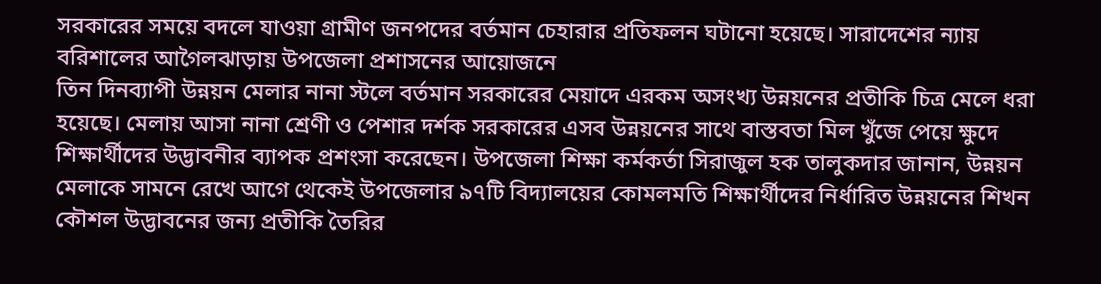সরকারের সময়ে বদলে যাওয়া গ্রামীণ জনপদের বর্তমান চেহারার প্রতিফলন ঘটানো হয়েছে। সারাদেশের ন্যায় বরিশালের আগৈলঝাড়ায় উপজেলা প্রশাসনের আয়োজনে
তিন দিনব্যাপী উন্নয়ন মেলার নানা স্টলে বর্তমান সরকারের মেয়াদে এরকম অসংখ্য উন্নয়নের প্রতীকি চিত্র মেলে ধরা হয়েছে। মেলায় আসা নানা শ্রেণী ও পেশার দর্শক সরকারের এসব উন্নয়নের সাথে বাস্তবতা মিল খুঁজে পেয়ে ক্ষুদে শিক্ষার্থীদের উদ্ভাবনীর ব্যাপক প্রশংসা করেছেন। উপজেলা শিক্ষা কর্মকর্তা সিরাজুল হক তালুকদার জানান, উন্নয়ন মেলাকে সামনে রেখে আগে থেকেই উপজেলার ৯৭টি বিদ্যালয়ের কোমলমতি শিক্ষার্থীদের নির্ধারিত উন্নয়নের শিখন কৌশল উদ্ভাবনের জন্য প্রতীকি তৈরির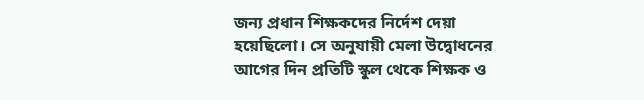জন্য প্রধান শিক্ষকদের নির্দেশ দেয়া হয়েছিলো। সে অনুযায়ী মেলা উদ্বোধনের আগের দিন প্রতিটি স্কুল থেকে শিক্ষক ও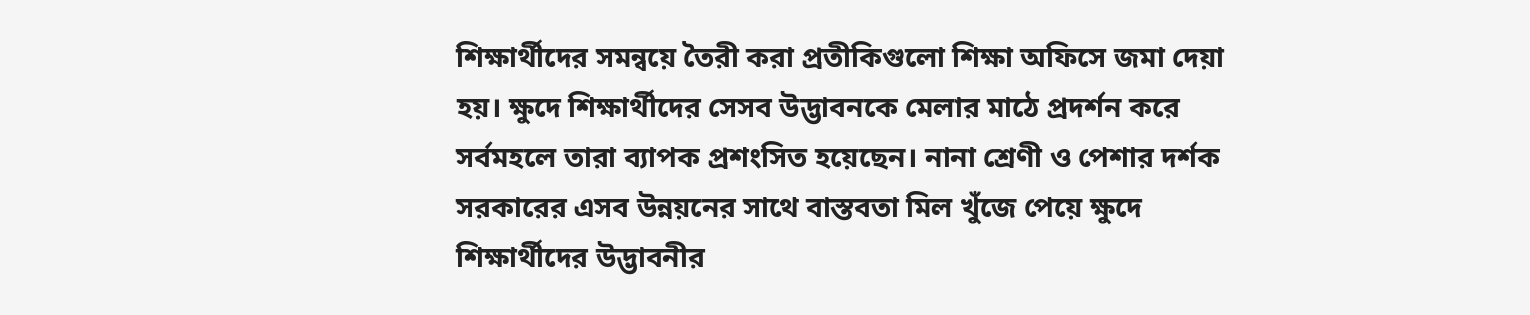শিক্ষার্থীদের সমন্বয়ে তৈরী করা প্রতীকিগুলো শিক্ষা অফিসে জমা দেয়া হয়। ক্ষুদে শিক্ষার্থীদের সেসব উদ্ভাবনকে মেলার মাঠে প্রদর্শন করে সর্বমহলে তারা ব্যাপক প্রশংসিত হয়েছেন। নানা শ্রেণী ও পেশার দর্শক সরকারের এসব উন্নয়নের সাথে বাস্তবতা মিল খুঁজে পেয়ে ক্ষুদে শিক্ষার্থীদের উদ্ভাবনীর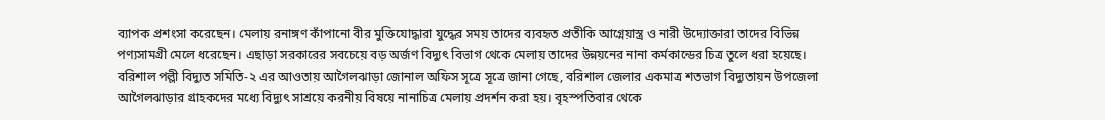ব্যাপক প্রশংসা করেছেন। মেলায় রনাঙ্গণ কাঁপানো বীর মুক্তিযোদ্ধারা যুদ্ধের সময় তাদের ব্যবহৃত প্রতীকি আগ্নেয়াস্ত্র ও নারী উদ্যোক্তারা তাদের বিভিন্ন পণ্যসামগ্রী মেলে ধরেছেন। এছাড়া সরকারের সবচেয়ে বড় অর্জণ বিদ্যুৎ বিভাগ থেকে মেলায় তাদের উন্নয়নের নানা কর্মকান্ডের চিত্র তুলে ধরা হয়েছে। বরিশাল পল্লী বিদ্যুত সমিতি-২ এর আওতায় আগৈলঝাড়া জোনাল অফিস সূত্রে সূত্রে জানা গেছে, বরিশাল জেলার একমাত্র শতভাগ বিদ্যুতায়ন উপজেলা আগৈলঝাড়ার গ্রাহকদের মধ্যে বিদ্যুৎ সাশ্রয়ে করনীয় বিষয়ে নানাচিত্র মেলায় প্রদর্শন করা হয়। বৃহস্পতিবার থেকে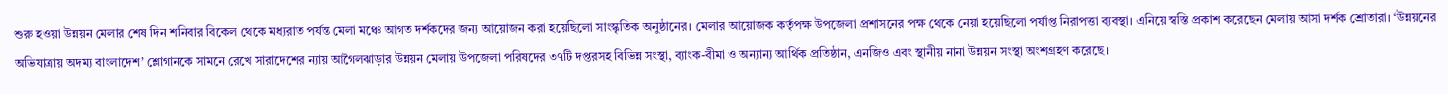শুরু হওয়া উন্নয়ন মেলার শেষ দিন শনিবার বিকেল থেকে মধ্যরাত পর্যন্ত মেলা মঞ্চে আগত দর্শকদের জন্য আয়োজন করা হয়েছিলো সাংস্কৃতিক অনুষ্ঠানের। মেলার আয়োজক কর্তৃপক্ষ উপজেলা প্রশাসনের পক্ষ থেকে নেয়া হয়েছিলো পর্যাপ্ত নিরাপত্তা ব্যবস্থা। এনিয়ে স্বস্তি প্রকাশ করেছেন মেলায় আসা দর্শক শ্রোতারা। ‘উন্নয়নের অভিযাত্রায় অদম্য বাংলাদেশ’ শ্লোগানকে সামনে রেখে সারাদেশের ন্যায় আগৈলঝাড়ার উন্নয়ন মেলায় উপজেলা পরিষদের ৩৭টি দপ্তরসহ বিভিন্ন সংস্থা, ব্যাংক-বীমা ও অন্যান্য আর্থিক প্রতিষ্ঠান, এনজিও এবং স্থানীয় নানা উন্নয়ন সংস্থা অংশগ্রহণ করেছে।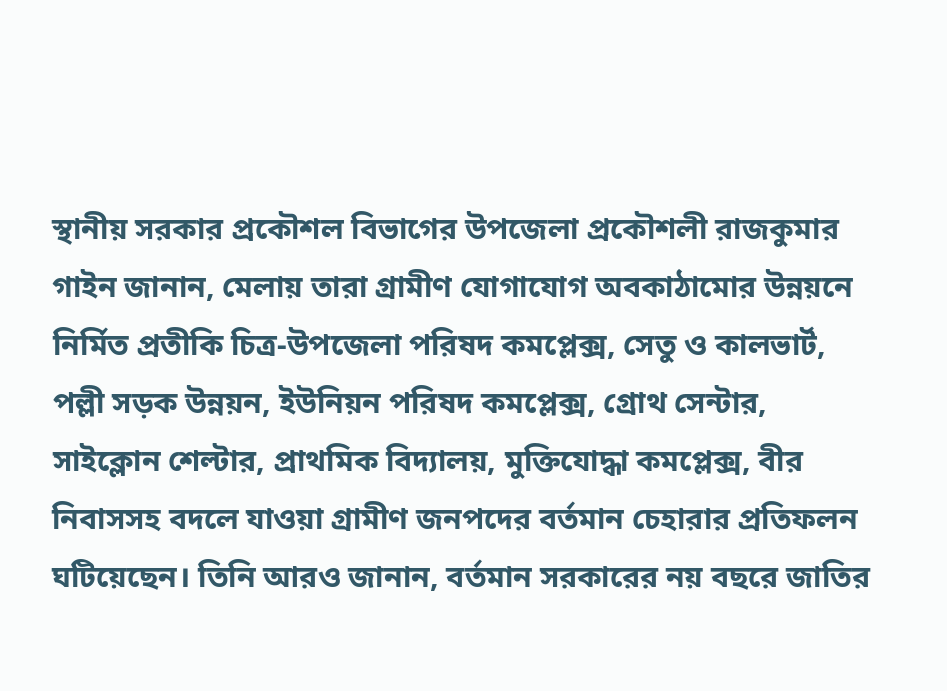স্থানীয় সরকার প্রকৌশল বিভাগের উপজেলা প্রকৌশলী রাজকুমার গাইন জানান, মেলায় তারা গ্রামীণ যোগাযোগ অবকাঠামোর উন্নয়নে নির্মিত প্রতীকি চিত্র-উপজেলা পরিষদ কমপ্লেক্স, সেতু ও কালভার্ট, পল্লী সড়ক উন্নয়ন, ইউনিয়ন পরিষদ কমপ্লেক্স, গ্রোথ সেন্টার, সাইক্লোন শেল্টার, প্রাথমিক বিদ্যালয়, মুক্তিযোদ্ধা কমপ্লেক্স, বীর নিবাসসহ বদলে যাওয়া গ্রামীণ জনপদের বর্তমান চেহারার প্রতিফলন ঘটিয়েছেন। তিনি আরও জানান, বর্তমান সরকারের নয় বছরে জাতির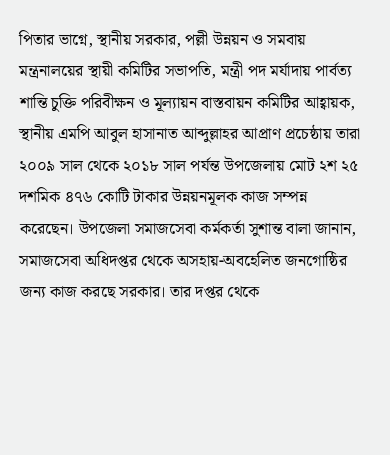পিতার ভাগ্নে, স্থানীয় সরকার, পল্লী উন্নয়ন ও সমবায় মন্ত্রনালয়ের স্থায়ী কমিটির সভাপতি, মন্ত্রী পদ মর্যাদায় পার্বত্য শান্তি চুক্তি পরিবীক্ষন ও মূল্যায়ন বাস্তবায়ন কমিটির আহ্বায়ক, স্থানীয় এমপি আবুল হাসানাত আব্দুল্লাহর আপ্রাণ প্রচেষ্ঠায় তারা ২০০৯ সাল থেকে ২০১৮ সাল পর্যন্ত উপজেলায় মোট ২শ ২৫ দশমিক ৪৭৬ কোটি টাকার উন্নয়নমূলক কাজ সম্পন্ন করেছেন। উপজেলা সমাজসেবা কর্মকর্তা সুশান্ত বালা জানান, সমাজসেবা অধিদপ্তর থেকে অসহায়-অবহেলিত জনগোষ্ঠির জন্য কাজ করছে সরকার। তার দপ্তর থেকে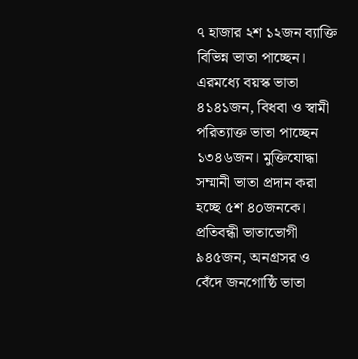৭ হাজার ২শ ১২জন ব্যাক্তি বিভিন্ন ভাতা পাচ্ছেন। এরমধ্যে বয়স্ক ভাতা ৪১৪১জন, বিধবা ও স্বামী পরিত্যাক্ত ভাতা পাচ্ছেন ১৩৪৬জন। মুক্তিযোদ্ধা সম্মানী ভাতা প্রদান করা হচ্ছে ৫শ ৪০জনকে। প্রতিবন্ধী ভাতাভোগী ৯৪৫জন, অনগ্রসর ও বেঁদে জনগোষ্ঠি ভাতা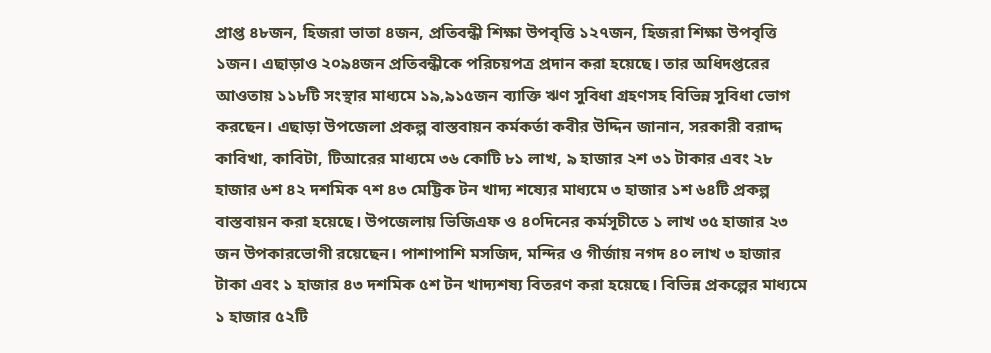প্রাপ্ত ৪৮জন, হিজরা ভাতা ৪জন, প্রতিবন্ধী শিক্ষা উপবৃত্তি ১২৭জন, হিজরা শিক্ষা উপবৃত্তি ১জন। এছাড়াও ২০৯৪জন প্রতিবন্ধীকে পরিচয়পত্র প্রদান করা হয়েছে। তার অধিদপ্তরের আওতায় ১১৮টি সংস্থার মাধ্যমে ১৯,৯১৫জন ব্যাক্তি ঋণ সুবিধা গ্রহণসহ বিভিন্ন সুবিধা ভোগ করছেন। এছাড়া উপজেলা প্রকল্প বাস্তবায়ন কর্মকর্তা কবীর উদ্দিন জানান, সরকারী বরাদ্দ কাবিখা, কাবিটা, টিআরের মাধ্যমে ৩৬ কোটি ৮১ লাখ, ৯ হাজার ২শ ৩১ টাকার এবং ২৮ হাজার ৬শ ৪২ দশমিক ৭শ ৪৩ মেট্টিক টন খাদ্য শষ্যের মাধ্যমে ৩ হাজার ১শ ৬৪টি প্রকল্প বাস্তবায়ন করা হয়েছে। উপজেলায় ভিজিএফ ও ৪০দিনের কর্মসূচীতে ১ লাখ ৩৫ হাজার ২৩ জন উপকারভোগী রয়েছেন। পাশাপাশি মসজিদ, মন্দির ও গীর্জায় নগদ ৪০ লাখ ৩ হাজার টাকা এবং ১ হাজার ৪৩ দশমিক ৫শ টন খাদ্যশষ্য বিতরণ করা হয়েছে। বিভিন্ন প্রকল্পের মাধ্যমে ১ হাজার ৫২টি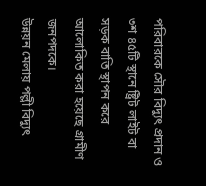পরিবারকে সৌর বিদ্যুৎ প্রদান ও ৩শ ৪৫টি স্থানে ষ্ট্রিট লাইট বা সড়ক বাতি স্থাপন করে আলোকিত করা হয়েছে গ্রামীণ জনপদকে।
উন্নয়ন মেলায় পল্লী বিদ্যুৎ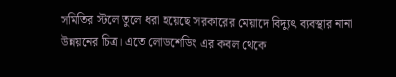সমিতির স্টলে তুলে ধরা হয়েছে সরকারের মেয়াদে বিদ্যুৎ ব্যবস্থার নানা উন্নয়নের চিত্র। এতে লোডশেডিং এর কবল থেকে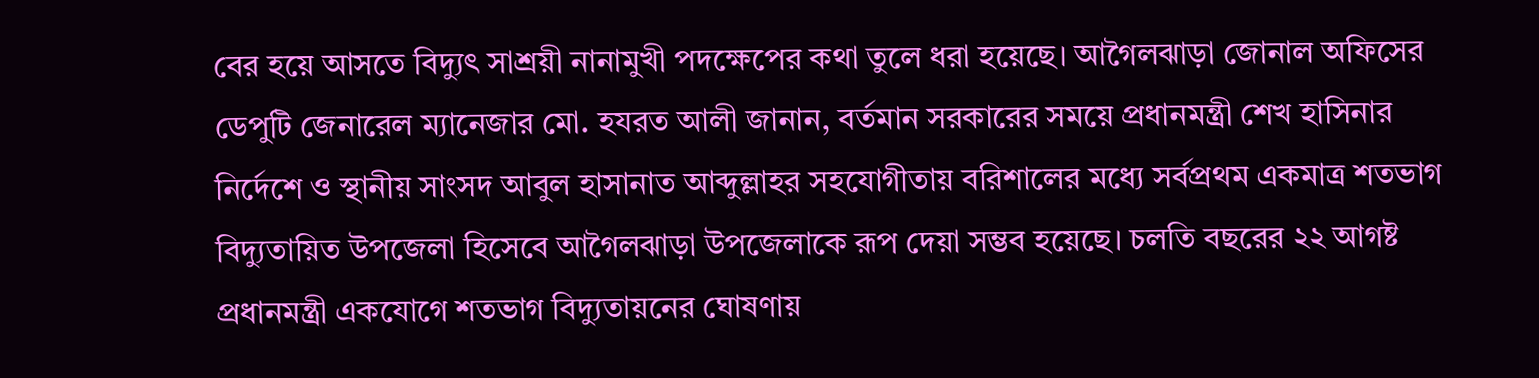বের হয়ে আসতে বিদ্যুৎ সাশ্রয়ী নানামুখী পদক্ষেপের কথা তুলে ধরা হয়েছে। আগৈলঝাড়া জোনাল অফিসের ডেপুটি জেনারেল ম্যানেজার মো. হযরত আলী জানান, বর্তমান সরকারের সময়ে প্রধানমন্ত্রী শেখ হাসিনার নির্দেশে ও স্থানীয় সাংসদ আবুল হাসানাত আব্দুল্লাহর সহযোগীতায় বরিশালের মধ্যে সর্বপ্রথম একমাত্র শতভাগ বিদ্যুতায়িত উপজেলা হিসেবে আগৈলঝাড়া উপজেলাকে রূপ দেয়া সম্ভব হয়েছে। চলতি বছরের ২২ আগষ্ট প্রধানমন্ত্রী একযোগে শতভাগ বিদ্যুতায়নের ঘোষণায়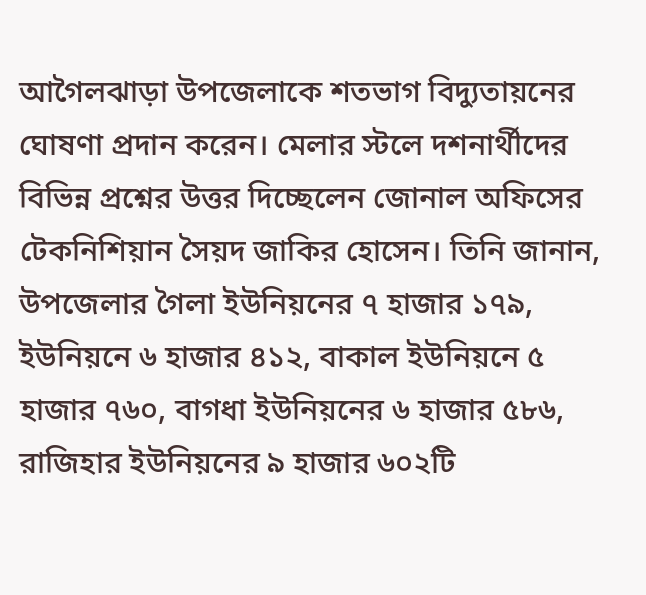আগৈলঝাড়া উপজেলাকে শতভাগ বিদ্যুতায়নের ঘোষণা প্রদান করেন। মেলার স্টলে দশনার্থীদের বিভিন্ন প্রশ্নের উত্তর দিচ্ছেলেন জোনাল অফিসের টেকনিশিয়ান সৈয়দ জাকির হোসেন। তিনি জানান, উপজেলার গৈলা ইউনিয়নের ৭ হাজার ১৭৯, ইউনিয়নে ৬ হাজার ৪১২, বাকাল ইউনিয়নে ৫ হাজার ৭৬০, বাগধা ইউনিয়নের ৬ হাজার ৫৮৬, রাজিহার ইউনিয়নের ৯ হাজার ৬০২টি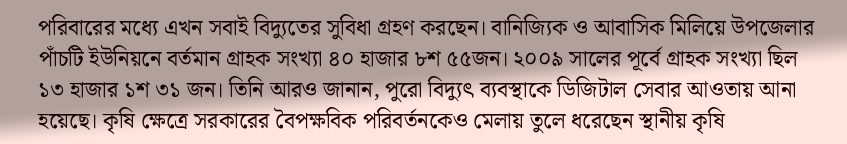পরিবারের মধ্যে এখন সবাই বিদ্যুতের সুবিধা গ্রহণ করছেন। বানিজ্যিক ও আবাসিক মিলিয়ে উপজেলার পাঁচটি ইউনিয়নে বর্তমান গ্রাহক সংখ্যা ৪০ হাজার ৮শ ৫৫জন। ২০০৯ সালের পূর্বে গ্রাহক সংখ্যা ছিল ১৩ হাজার ১শ ৩১ জন। তিনি আরও জানান, পুরো বিদ্যুৎ ব্যবস্থাকে ডিজিটাল সেবার আওতায় আনা হয়েছে। কৃষি ক্ষেত্রে সরকারের বৈপক্ষবিক পরিবর্তনকেও মেলায় তুলে ধরেছেন স্থানীয় কৃষি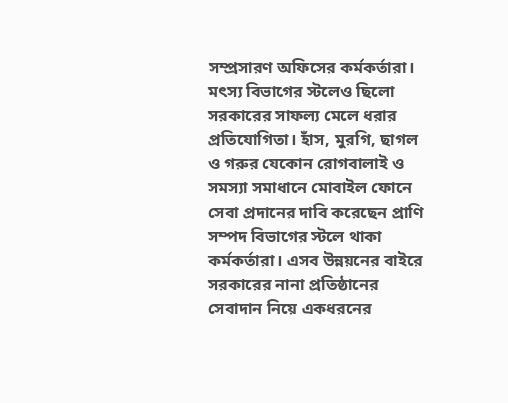সম্প্রসারণ অফিসের কর্মকর্তারা। মৎস্য বিভাগের স্টলেও ছিলো সরকারের সাফল্য মেলে ধরার প্রতিযোগিতা। হাঁস, মুরগি, ছাগল ও গরুর যেকোন রোগবালাই ও সমস্যা সমাধানে মোবাইল ফোনে সেবা প্রদানের দাবি করেছেন প্রাণি সম্পদ বিভাগের স্টলে থাকা কর্মকর্তারা। এসব উন্নয়নের বাইরে সরকারের নানা প্রতিষ্ঠানের সেবাদান নিয়ে একধরনের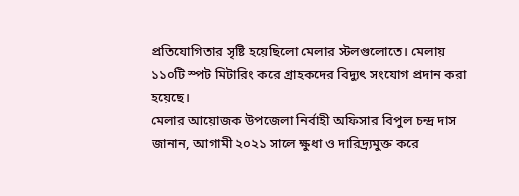প্রতিযোগিতার সৃষ্টি হয়েছিলো মেলার স্টলগুলোতে। মেলায় ১১০টি স্পট মিটারিং করে গ্রাহকদের বিদ্যুৎ সংযোগ প্রদান করা হয়েছে।
মেলার আয়োজক উপজেলা নির্বাহী অফিসার বিপুল চন্দ্র দাস জানান, আগামী ২০২১ সালে ক্ষুধা ও দারিদ্র্যমুক্ত করে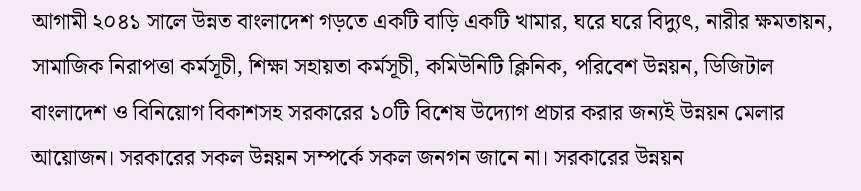আগামী ২০৪১ সালে উন্নত বাংলাদেশ গড়তে একটি বাড়ি একটি খামার, ঘরে ঘরে বিদ্যুৎ, নারীর ক্ষমতায়ন, সামাজিক নিরাপত্তা কর্মসূচী, শিক্ষা সহায়তা কর্মসূচী, কমিউনিটি ক্লিনিক, পরিবেশ উন্নয়ন, ডিজিটাল বাংলাদেশ ও বিনিয়োগ বিকাশসহ সরকারের ১০টি বিশেষ উদ্যোগ প্রচার করার জন্যই উন্নয়ন মেলার আয়োজন। সরকারের সকল উন্নয়ন সম্পর্কে সকল জনগন জানে না। সরকারের উন্নয়ন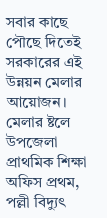সবার কাছে পৌছে দিতেই সরকারের এই উন্নয়ন মেলার আয়োজন। মেলার ষ্টলে উপজেলা প্রাথমিক শিক্ষা অফিস প্রথম, পল্লী বিদ্যুৎ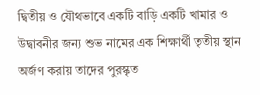দ্বিতীয় ও যৌথভাবে একটি বাড়ি একটি খামার ও উদ্বাবনীর জন্য শুভ নামের এক শিক্ষার্থী তৃতীয় স্থান অর্জণ করায় তাদের পুরস্কৃত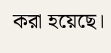করা হয়েছে।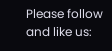Please follow and like us: